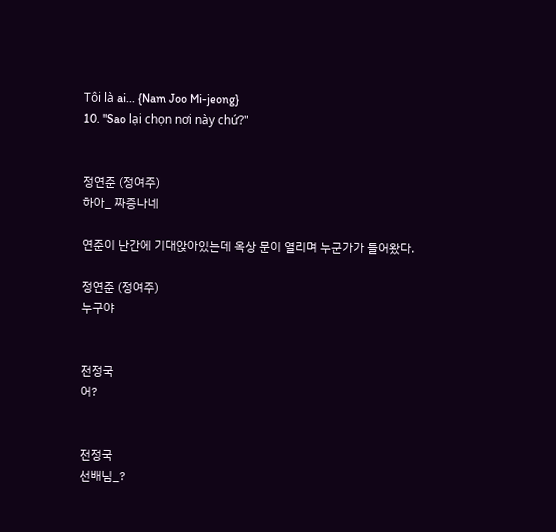Tôi là ai... {Nam Joo Mi-jeong}
10. "Sao lại chọn nơi này chứ?"


정연준 (정여주)
하아_ 짜증나네

연준이 난간에 기대앉아있는데 옥상 문이 열리며 누군가가 들어왔다.

정연준 (정여주)
누구야


전정국
어?


전정국
선배님_?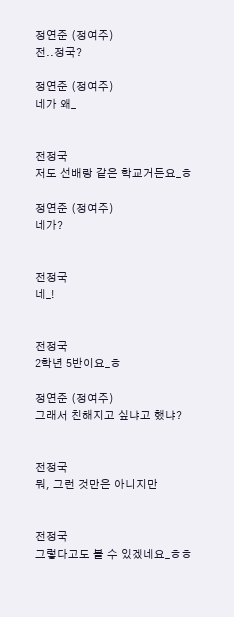정연준 (정여주)
전..정국?

정연준 (정여주)
네가 왜_


전정국
저도 선배랑 같은 학교거든요_ㅎ

정연준 (정여주)
네가?


전정국
네_!


전정국
2학년 5반이요_ㅎ

정연준 (정여주)
그래서 친해지고 싶냐고 했냐?


전정국
뭐, 그런 것만은 아니지만


전정국
그렇다고도 볼 수 있겠네요_ㅎㅎ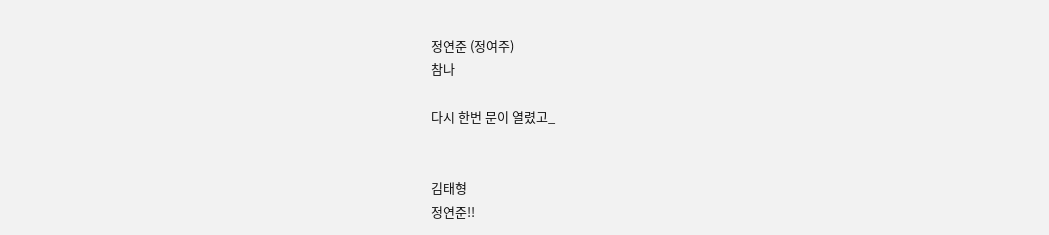정연준 (정여주)
참나

다시 한번 문이 열렸고_


김태형
정연준!!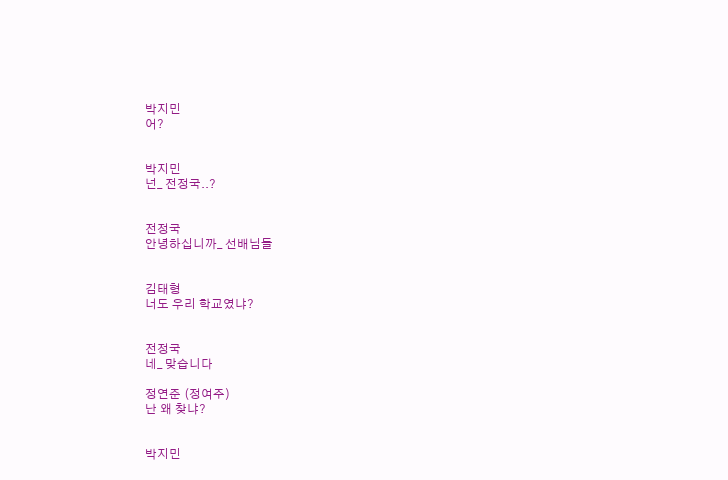박지민
어?


박지민
넌_ 전정국..?


전정국
안녕하십니까_ 선배님들


김태형
너도 우리 학교였냐?


전정국
네_ 맞습니다

정연준 (정여주)
난 왜 찾냐?


박지민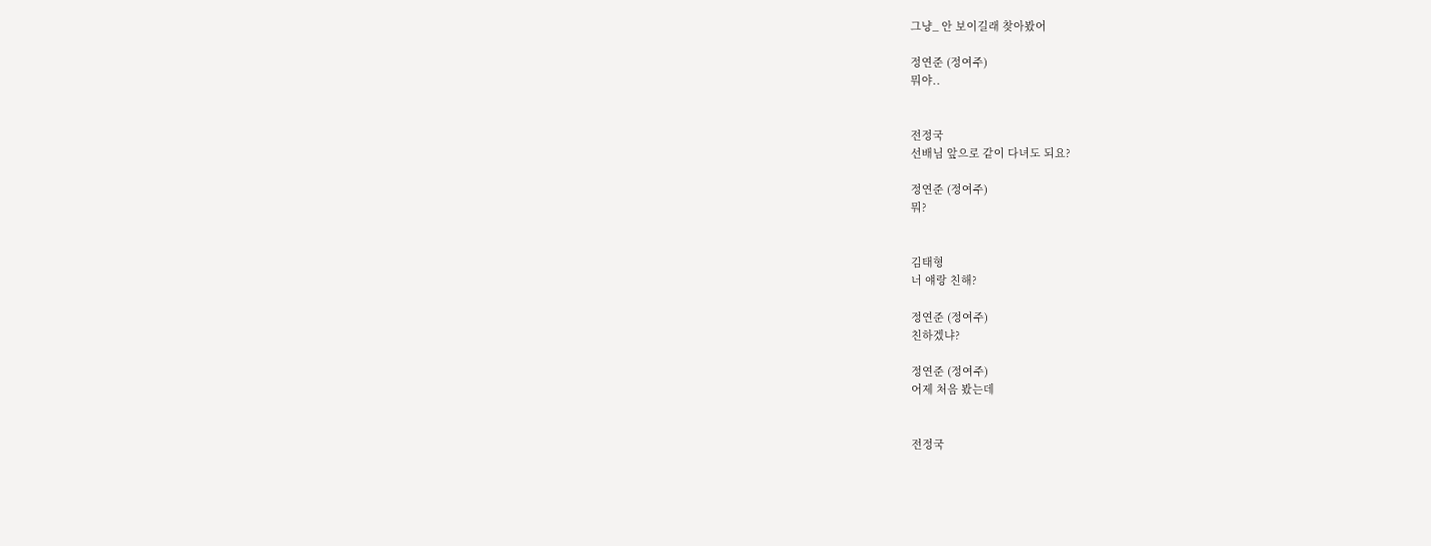그냥_ 안 보이길래 찾아봤어

정연준 (정여주)
뭐야..


전정국
선배님 앞으로 같이 다녀도 되요?

정연준 (정여주)
뭐?


김태형
너 얘랑 친해?

정연준 (정여주)
친하겠냐?

정연준 (정여주)
어제 처음 봤는데


전정국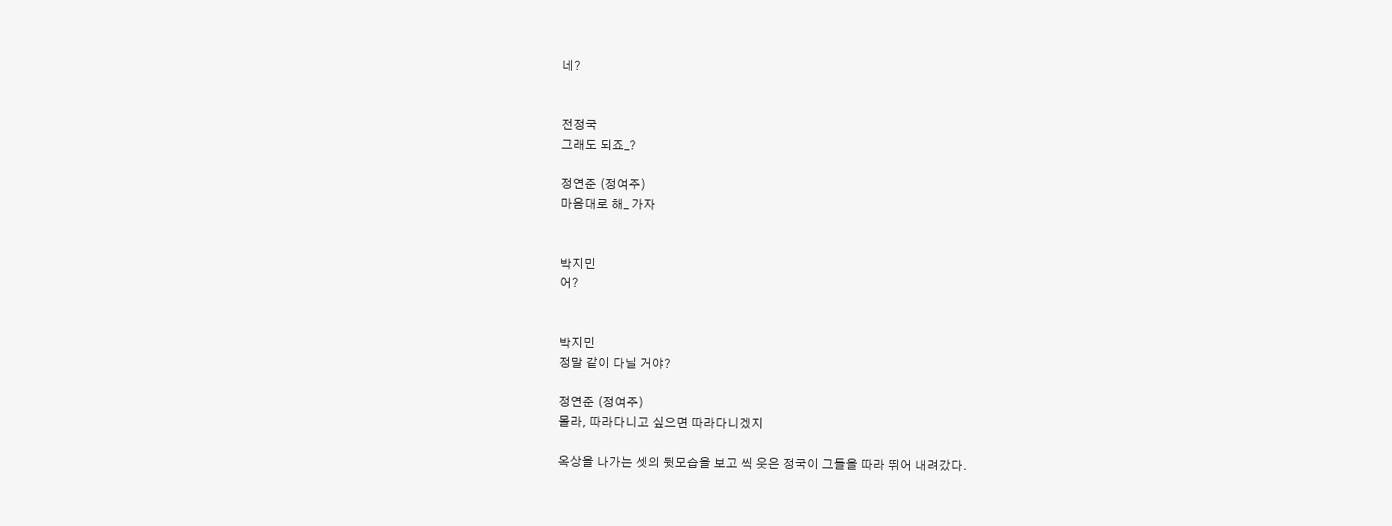네?


전정국
그래도 되죠_?

정연준 (정여주)
마음대로 해_ 가자


박지민
어?


박지민
정말 같이 다닐 거야?

정연준 (정여주)
몰라, 따라다니고 싶으면 따라다니겠지

옥상을 나가는 셋의 뒷모습을 보고 씩 웃은 정국이 그들을 따라 뛰어 내려갔다.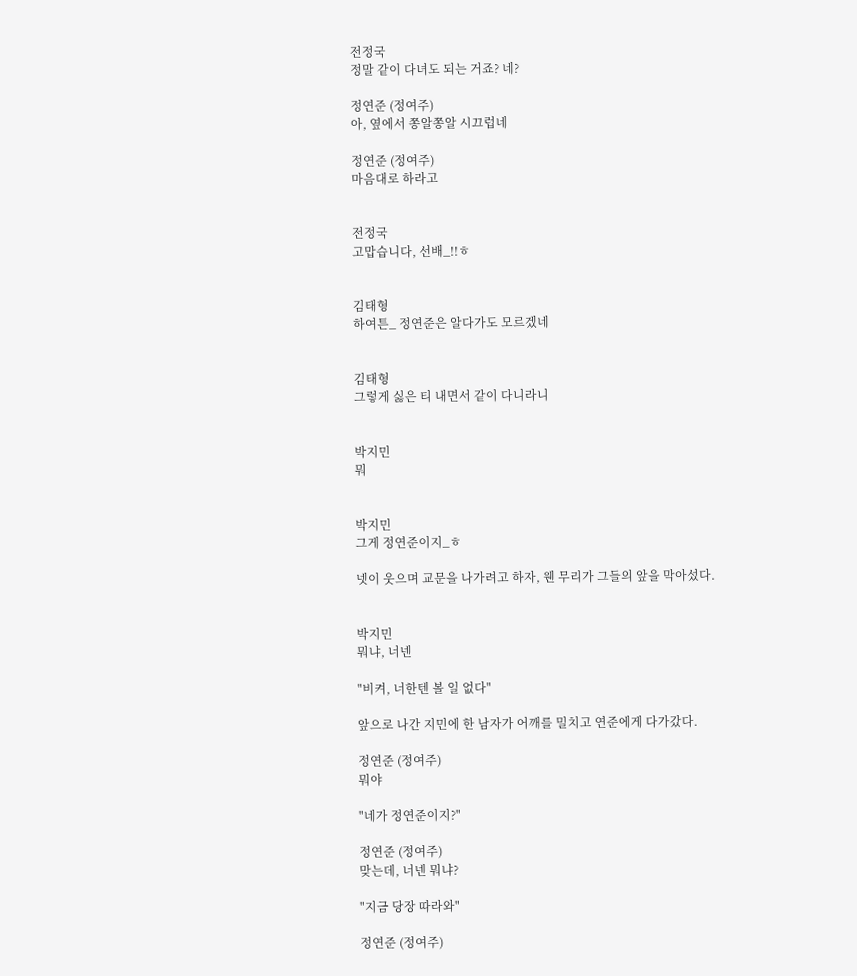전정국
정말 같이 다녀도 되는 거죠? 네?

정연준 (정여주)
아, 옆에서 쫑알쫑알 시끄럽네

정연준 (정여주)
마음대로 하라고


전정국
고맙습니다, 선배_!!ㅎ


김태형
하여튼_ 정연준은 알다가도 모르겠네


김태형
그렇게 싫은 티 내면서 같이 다니라니


박지민
뭐


박지민
그게 정연준이지_ㅎ

넷이 웃으며 교문을 나가려고 하자, 웬 무리가 그들의 앞을 막아섰다.


박지민
뭐냐, 너넨

"비켜, 너한텐 볼 일 없다"

앞으로 나간 지민에 한 남자가 어깨를 밀치고 연준에게 다가갔다.

정연준 (정여주)
뭐야

"네가 정연준이지?"

정연준 (정여주)
맞는데, 너넨 뭐냐?

"지금 당장 따라와"

정연준 (정여주)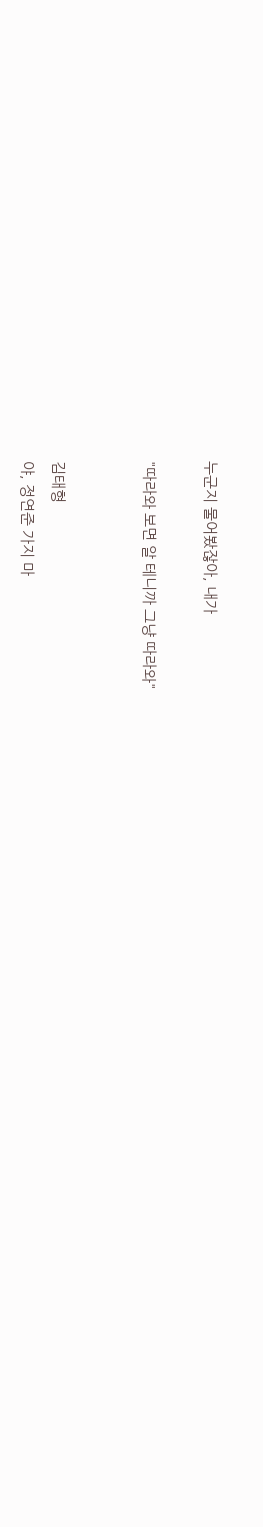누군지 물어봤잖아, 내가

"따라와 보면 알 테니까 그냥 따라와"


김태형
야, 정연준 가지 마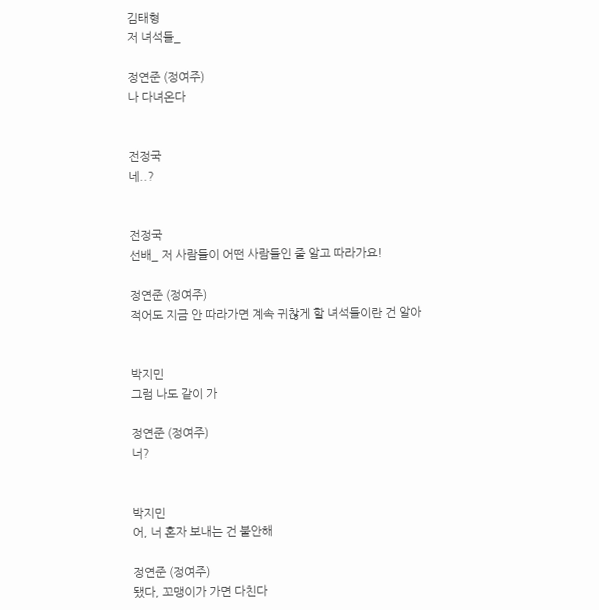김태형
저 녀석들_

정연준 (정여주)
나 다녀온다


전정국
네..?


전정국
선배_ 저 사람들이 어떤 사람들인 줄 알고 따라가요!

정연준 (정여주)
적어도 지금 안 따라가면 계속 귀찮게 할 녀석들이란 건 알아


박지민
그럼 나도 같이 가

정연준 (정여주)
너?


박지민
어, 너 혼자 보내는 건 불안해

정연준 (정여주)
됐다, 꼬맹이가 가면 다친다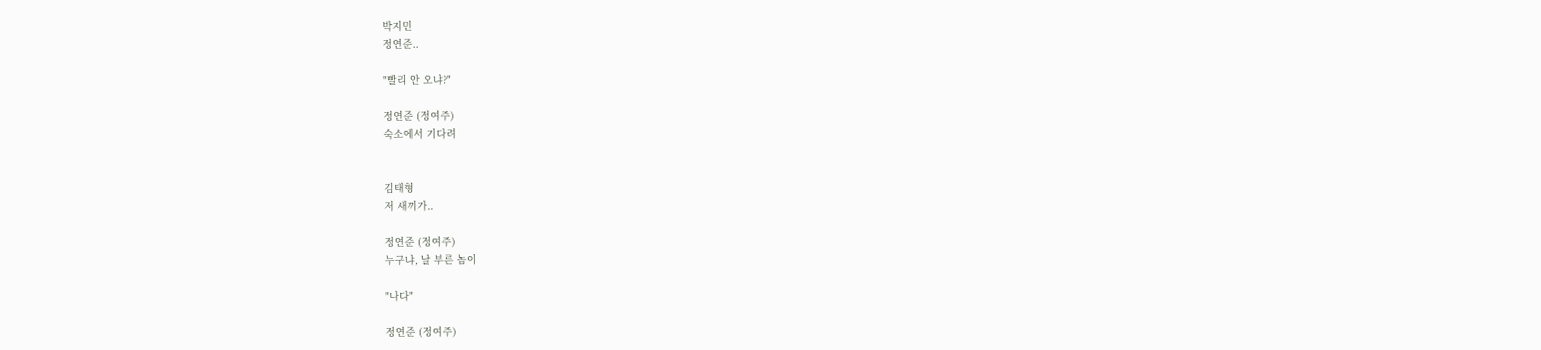박지민
정연준..

"빨리 안 오냐?"

정연준 (정여주)
숙소에서 기다려


김태형
저 새끼가..

정연준 (정여주)
누구냐, 날 부른 놈이

"나다"

정연준 (정여주)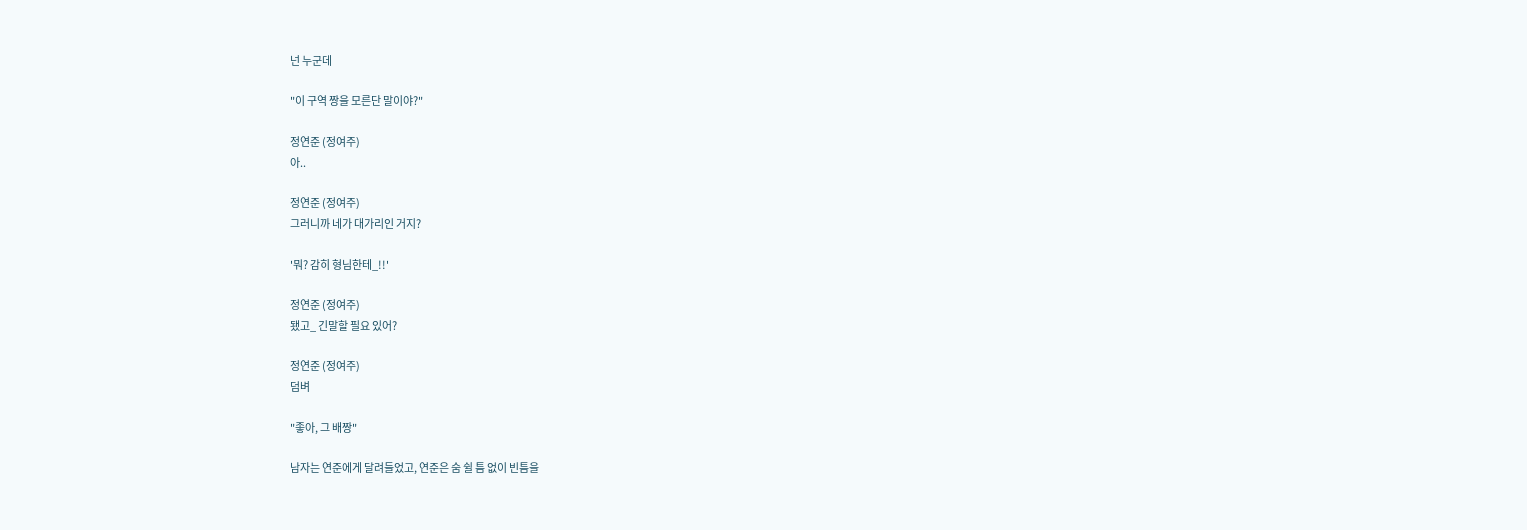넌 누군데

"이 구역 짱을 모른단 말이야?"

정연준 (정여주)
아..

정연준 (정여주)
그러니까 네가 대가리인 거지?

'뭐? 감히 형님한테_!!'

정연준 (정여주)
됐고_ 긴말할 필요 있어?

정연준 (정여주)
덤벼

"좋아, 그 배짱"

남자는 연준에게 달려들었고, 연준은 숨 쉴 틈 없이 빈틈을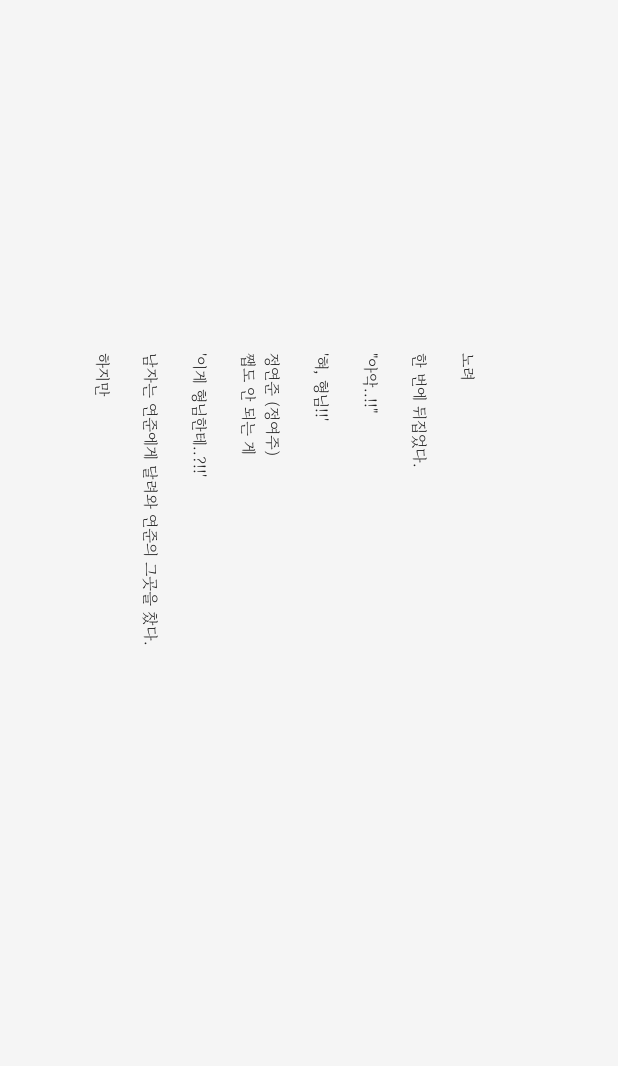노려

한 번에 뒤집었다.

"아악..!!"

'혀, 형님!!'

정연준 (정여주)
쨉도 안 되는 게

'이게 형님한테..?!!'

남자는 연준에게 달려와 연준의 그곳을 찼다.

하지만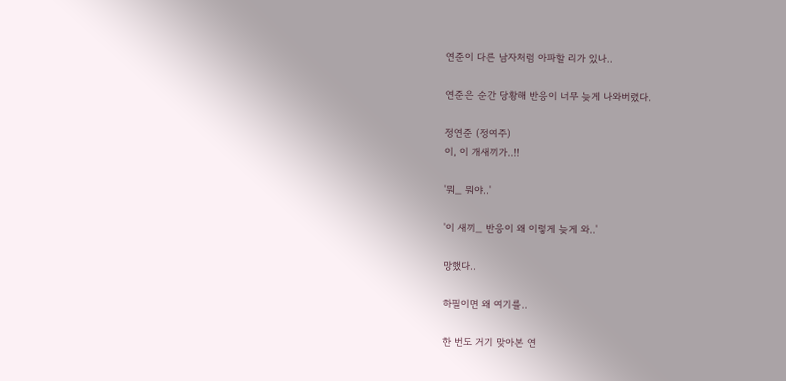연준이 다른 남자처럼 아파할 리가 있나..

연준은 순간 당황해 반응이 너무 늦게 나와버렸다.

정연준 (정여주)
이, 이 개새끼가..!!

'뭐_ 뭐야..'

'이 새끼_ 반응이 왜 이렇게 늦게 와..'

망했다..

하필이면 왜 여기를..

한 번도 거기 맞아본 연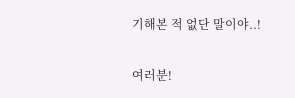기해본 적 없단 말이야..!

여러분!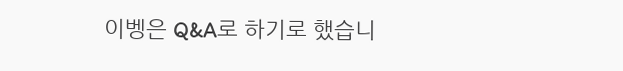이벵은 Q&A로 하기로 했습니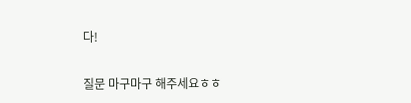다!

질문 마구마구 해주세요ㅎㅎ